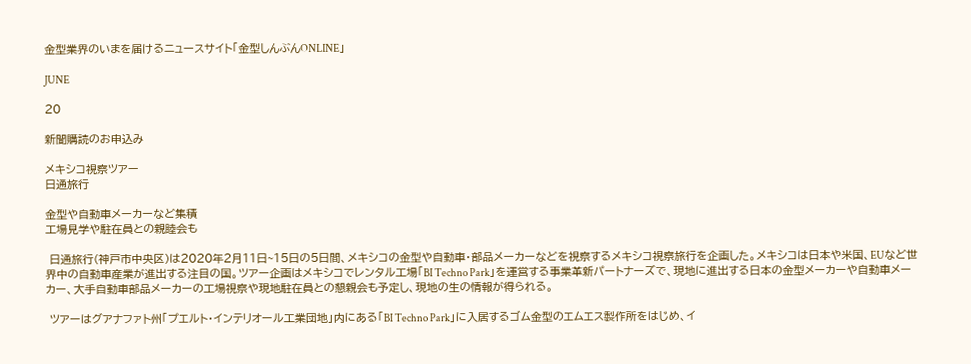金型業界のいまを届けるニュースサイト「金型しんぶんONLINE」

JUNE

20

新聞購読のお申込み

メキシコ視察ツアー
日通旅行

金型や自動車メーカーなど集積
工場見学や駐在員との親睦会も

 日通旅行(神戸市中央区)は2020年2月11日~15日の5日間、メキシコの金型や自動車・部品メーカーなどを視察するメキシコ視察旅行を企画した。メキシコは日本や米国、EUなど世界中の自動車産業が進出する注目の国。ツアー企画はメキシコでレンタル工場「BI Techno Park」を運営する事業革新パートナーズで、現地に進出する日本の金型メーカーや自動車メーカー、大手自動車部品メーカーの工場視察や現地駐在員との懇親会も予定し、現地の生の情報が得られる。

 ツアーはグアナファト州「プエルト・インテリオール工業団地」内にある「BI Techno Park」に入居するゴム金型のエムエス製作所をはじめ、イ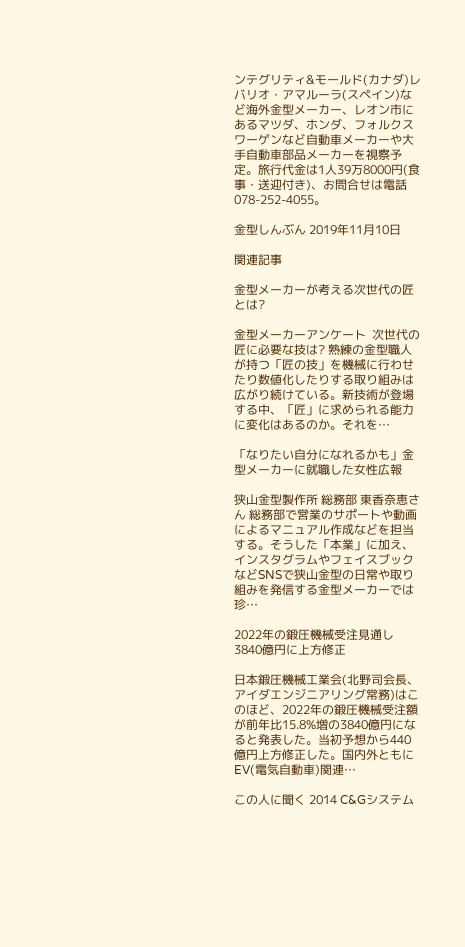ンテグリティ&モールド(カナダ)レバリオ・アマルーラ(スペイン)など海外金型メーカー、レオン市にあるマツダ、ホンダ、フォルクスワーゲンなど自動車メーカーや大手自動車部品メーカーを視察予定。旅行代金は1人39万8000円(食事・送迎付き)、お問合せは電話078-252-4055。

金型しんぶん 2019年11月10日

関連記事

金型メーカーが考える次世代の匠とは?

金型メーカーアンケート  次世代の匠に必要な技は? 熟練の金型職人が持つ「匠の技」を機械に行わせたり数値化したりする取り組みは広がり続けている。新技術が登場する中、「匠」に求められる能力に変化はあるのか。それを…

「なりたい自分になれるかも」金型メーカーに就職した女性広報

狭山金型製作所 総務部 東香奈恵さん 総務部で営業のサポートや動画によるマニュアル作成などを担当する。そうした「本業」に加え、インスタグラムやフェイスブックなどSNSで狭山金型の日常や取り組みを発信する金型メーカーでは珍…

2022年の鍛圧機械受注見通し 3840億円に上方修正

日本鍛圧機械工業会(北野司会長、アイダエンジニアリング常務)はこのほど、2022年の鍛圧機械受注額が前年比15.8%増の3840億円になると発表した。当初予想から440億円上方修正した。国内外ともにEV(電気自動車)関連…

この人に聞く 2014 C&Gシステム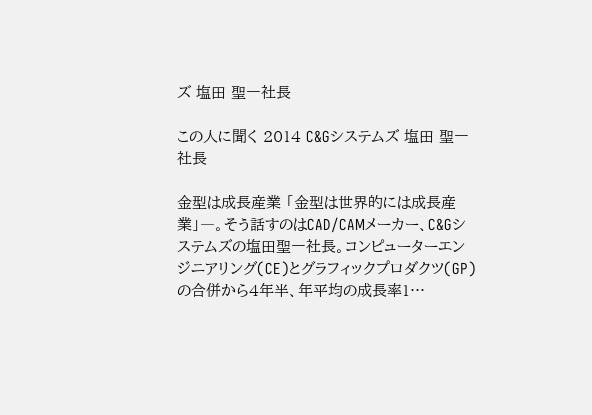ズ 塩田 聖一社長

この人に聞く 2014 C&Gシステムズ 塩田 聖一社長

金型は成長産業 「金型は世界的には成長産業」―。そう話すのはCAD/CAMメーカー、C&Gシステムズの塩田聖一社長。コンピューターエンジニアリング(CE)とグラフィックプロダクツ(GP)の合併から4年半、年平均の成長率1…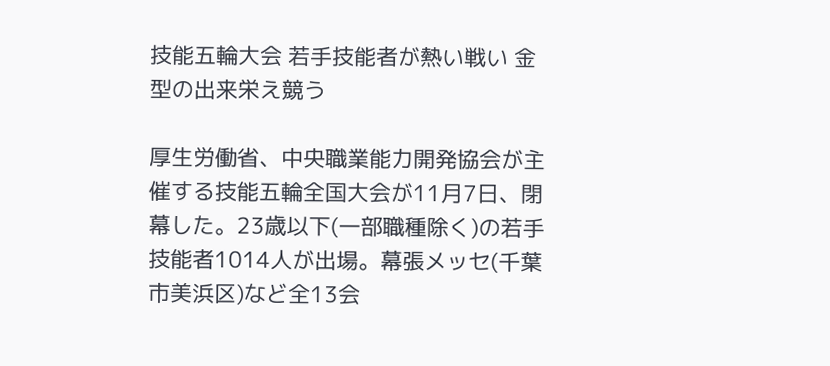技能五輪大会 若手技能者が熱い戦い 金型の出来栄え競う

厚生労働省、中央職業能力開発協会が主催する技能五輪全国大会が11月7日、閉幕した。23歳以下(一部職種除く)の若手技能者1014人が出場。幕張メッセ(千葉市美浜区)など全13会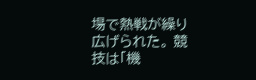場で熱戦が繰り広げられた。 競技は「機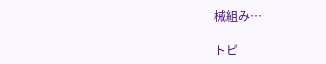械組み…

トピ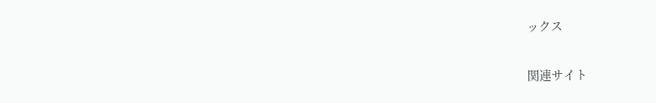ックス

関連サイト